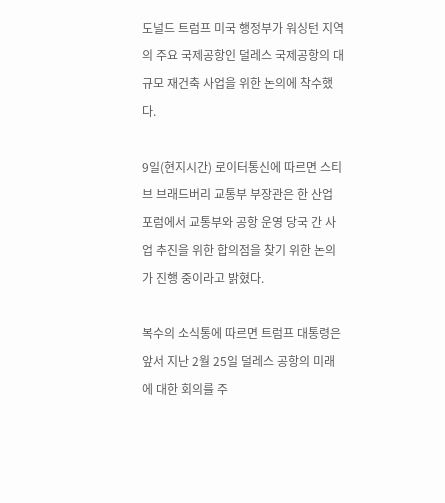도널드 트럼프 미국 행정부가 워싱턴 지역의 주요 국제공항인 덜레스 국제공항의 대규모 재건축 사업을 위한 논의에 착수했다.

9일(현지시간) 로이터통신에 따르면 스티브 브래드버리 교통부 부장관은 한 산업 포럼에서 교통부와 공항 운영 당국 간 사업 추진을 위한 합의점을 찾기 위한 논의가 진행 중이라고 밝혔다.

복수의 소식통에 따르면 트럼프 대통령은 앞서 지난 2월 25일 덜레스 공항의 미래에 대한 회의를 주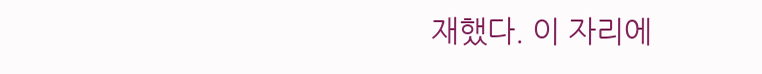재했다. 이 자리에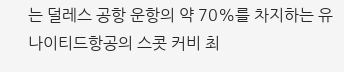는 덜레스 공항 운항의 약 70%를 차지하는 유나이티드항공의 스콧 커비 최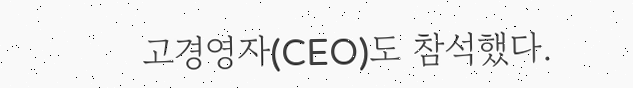고경영자(CEO)도 참석했다.